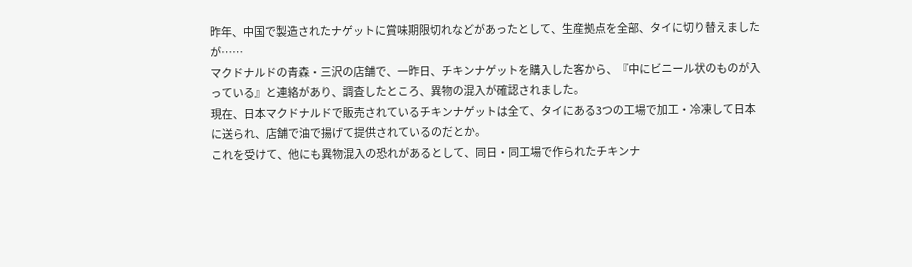昨年、中国で製造されたナゲットに賞味期限切れなどがあったとして、生産拠点を全部、タイに切り替えましたが……
マクドナルドの青森・三沢の店舗で、一昨日、チキンナゲットを購入した客から、『中にビニール状のものが入っている』と連絡があり、調査したところ、異物の混入が確認されました。
現在、日本マクドナルドで販売されているチキンナゲットは全て、タイにある3つの工場で加工・冷凍して日本に送られ、店舗で油で揚げて提供されているのだとか。
これを受けて、他にも異物混入の恐れがあるとして、同日・同工場で作られたチキンナ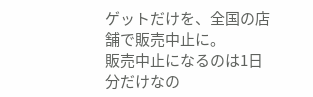ゲットだけを、全国の店舗で販売中止に。
販売中止になるのは1日分だけなの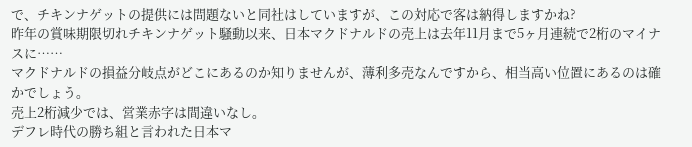で、チキンナゲットの提供には問題ないと同社はしていますが、この対応で客は納得しますかね?
昨年の賞味期限切れチキンナゲット騒動以来、日本マクドナルドの売上は去年11月まで5ヶ月連続で2桁のマイナスに……
マクドナルドの損益分岐点がどこにあるのか知りませんが、薄利多売なんですから、相当高い位置にあるのは確かでしょう。
売上2桁減少では、営業赤字は間違いなし。
デフレ時代の勝ち組と言われた日本マ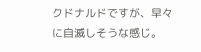クドナルドですが、早々に自滅しそうな感じ。